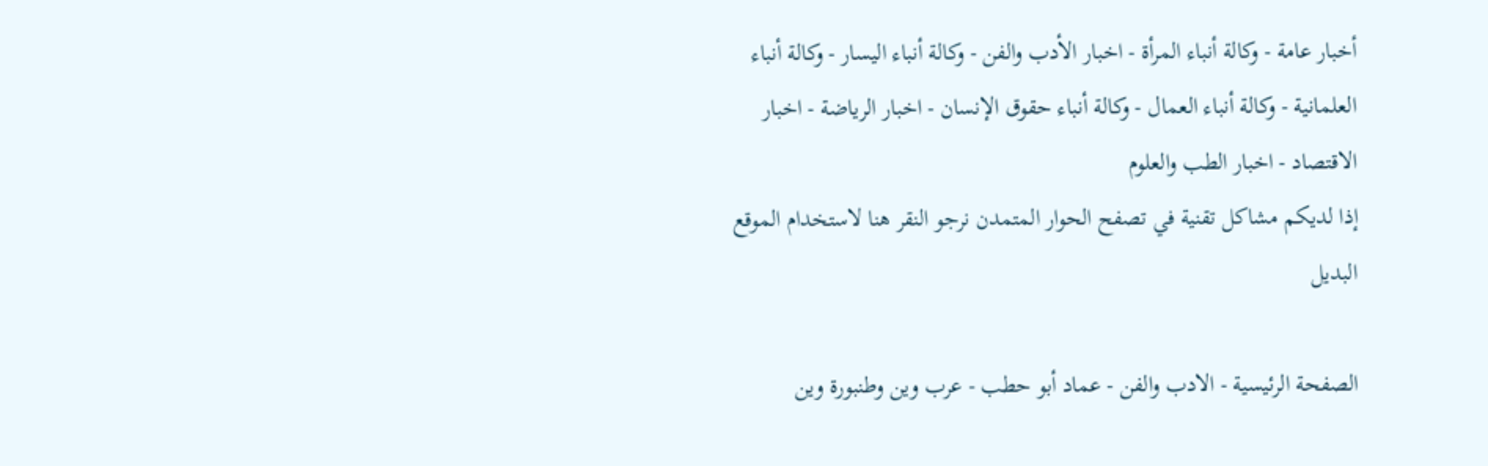أخبار عامة - وكالة أنباء المرأة - اخبار الأدب والفن - وكالة أنباء اليسار - وكالة أنباء العلمانية - وكالة أنباء العمال - وكالة أنباء حقوق الإنسان - اخبار الرياضة - اخبار الاقتصاد - اخبار الطب والعلوم
إذا لديكم مشاكل تقنية في تصفح الحوار المتمدن نرجو النقر هنا لاستخدام الموقع البديل

الصفحة الرئيسية - الادب والفن - عماد أبو حطب - عرب وين وطنبورة وين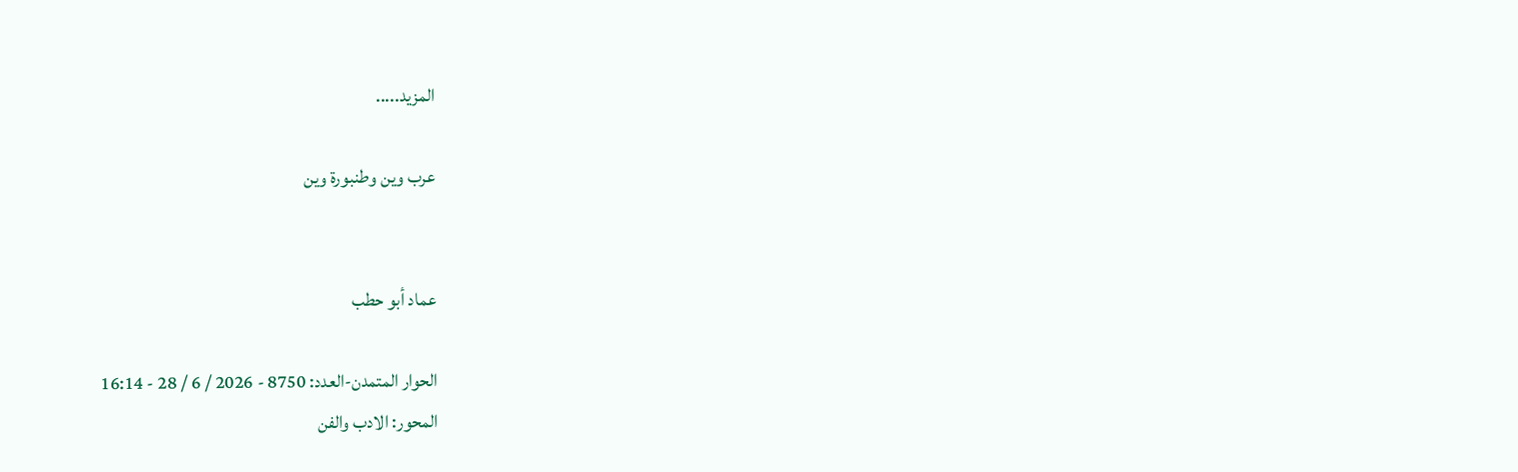المزيد.....

عرب وين وطنبورة وين


عماد أبو حطب

الحوار المتمدن-العدد: 8750 - 2026 / 6 / 28 - 16:14
المحور: الادب والفن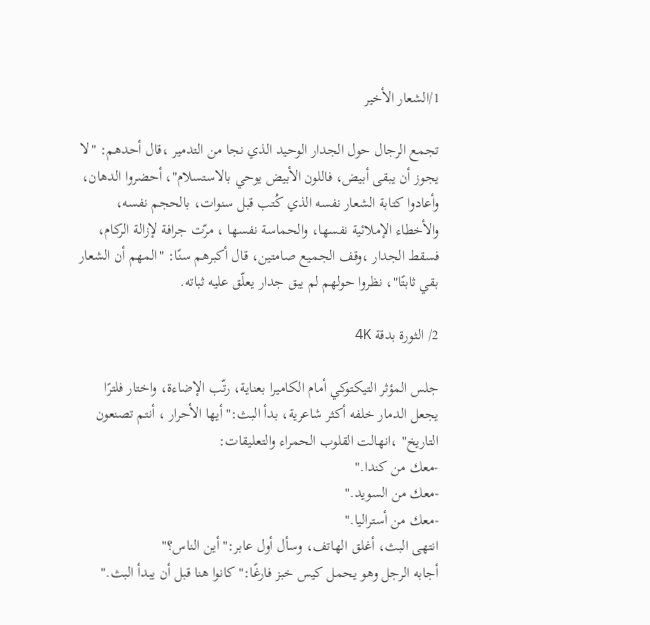1/الشعار الأخير

تجمع الرجال حول الجدار الوحيد الذي نجا من التدمير ،قال أحدهم: "لا يجوز أن يبقى أبيض، فاللون الأبيض يوحي بالاستسلام"، أحضروا الدهان، وأعادوا كتابة الشعار نفسه الذي كُتب قبل سنوات، بالحجم نفسه، والأخطاء الإملائية نفسها، والحماسة نفسها ، مرّت جرافة لإزالة الركام، فسقط الجدار ،وقف الجميع صامتين، قال أكبرهم سنًا: "المهم أن الشعار بقي ثابتًا"، نظروا حولهم لم يبق جدار يعلّق عليه ثباته.

2/ الثورة بدقة 4K

جلس المؤثر التيكتوكي أمام الكاميرا بعناية، رتّب الإضاءة، واختار فلترًا يجعل الدمار خلفه أكثر شاعرية، بدأ البث:"أيها الأحرار ، أنتم تصنعون التاريخ" ،انهالت القلوب الحمراء والتعليقات:
-معك من كندا."
-معك من السويد."
-معك من أستراليا."
انتهى البث، أغلق الهاتف، وسأل أول عابر:"أين الناس؟"
أجابه الرجل وهو يحمل كيس خبز فارغًا:"كانوا هنا قبل أن يبدأ البث."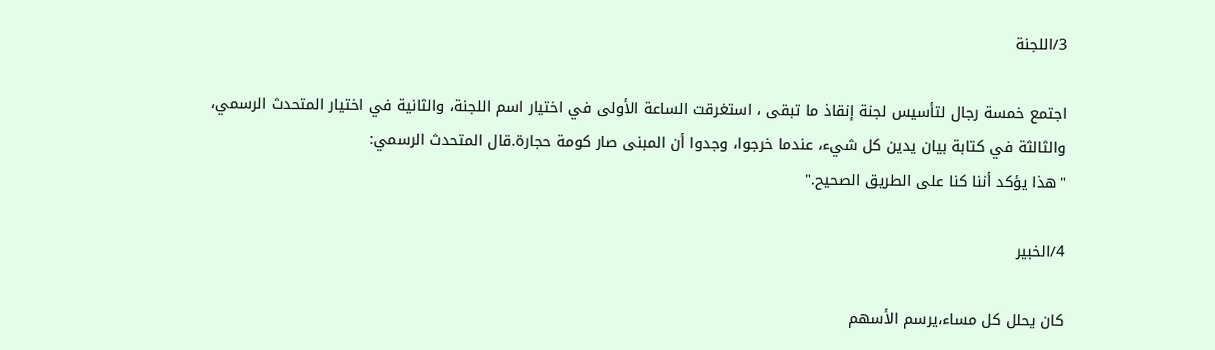3/اللجنة

اجتمع خمسة رجال لتأسيس لجنة إنقاذ ما تبقى ، استغرقت الساعة الأولى في اختيار اسم اللجنة، والثانية في اختيار المتحدث الرسمي، والثالثة في كتابة بيان يدين كل شيء، عندما خرجوا، وجدوا أن المبنى صار كومة حجارة.قال المتحدث الرسمي:
"هذا يؤكد أننا كنا على الطريق الصحيح."

4/الخبير

كان يحلل كل مساء،يرسم الأسهم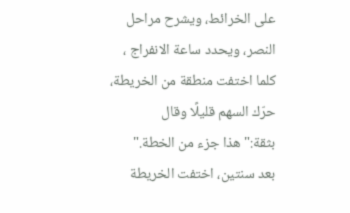على الخرائط، ويشرح مراحل النصر، ويحدد ساعة الانفراج ، كلما اختفت منطقة من الخريطة، حرّك السهم قليلًا وقال بثقة:"هذا جزء من الخطة."
بعد سنتين، اختفت الخريطة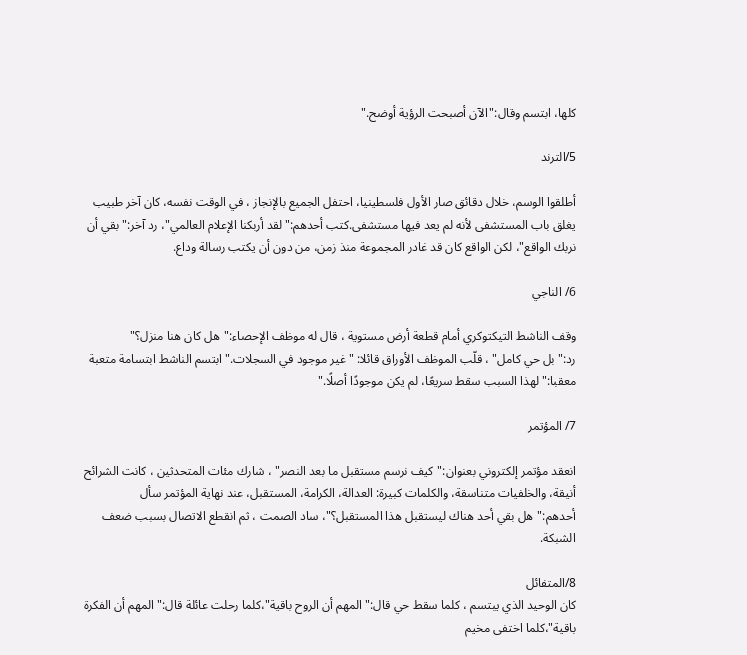كلها، ابتسم وقال:"الآن أصبحت الرؤية أوضح."

5/الترند

أطلقوا الوسم، خلال دقائق صار الأول فلسطينيا، احتفل الجميع بالإنجاز ، في الوقت نفسه، كان آخر طبيب يغلق باب المستشفى لأنه لم يعد فيها مستشفى.كتب أحدهم:"لقد أربكنا الإعلام العالمي"، رد آخر:"بقي أن نربك الواقع"، لكن الواقع كان قد غادر المجموعة منذ زمن، من دون أن يكتب رسالة وداع.

6/ الناجي

وقف الناشط التيكتوكري أمام قطعة أرض مستوية ، قال له موظف الإحصاء:"هل كان هنا منزل؟"
رد:"بل حي كامل" ، قلّب الموظف الأوراق قائلا: "غير موجود في السجلات."ابتسم الناشط ابتسامة متعبة معقبا:"لهذا السبب سقط سريعًا، لم يكن موجودًا أصلًا."

7/ المؤتمر

انعقد مؤتمر إلكتروني بعنوان:"كيف نرسم مستقبل ما بعد النصر" ، شارك مئات المتحدثين ، كانت الشرائح أنيقة، والخلفيات متناسقة، والكلمات كبيرة: العدالة، الكرامة، المستقبل، عند نهاية المؤتمر سأل أحدهم:"هل بقي أحد هناك ليستقبل هذا المستقبل؟"، ساد الصمت ، ثم انقطع الاتصال بسبب ضعف الشبكة.

8/المتفائل
كان الوحيد الذي يبتسم ، كلما سقط حي قال:"المهم أن الروح باقية"،كلما رحلت عائلة قال:"المهم أن الفكرة باقية"،كلما اختفى مخيم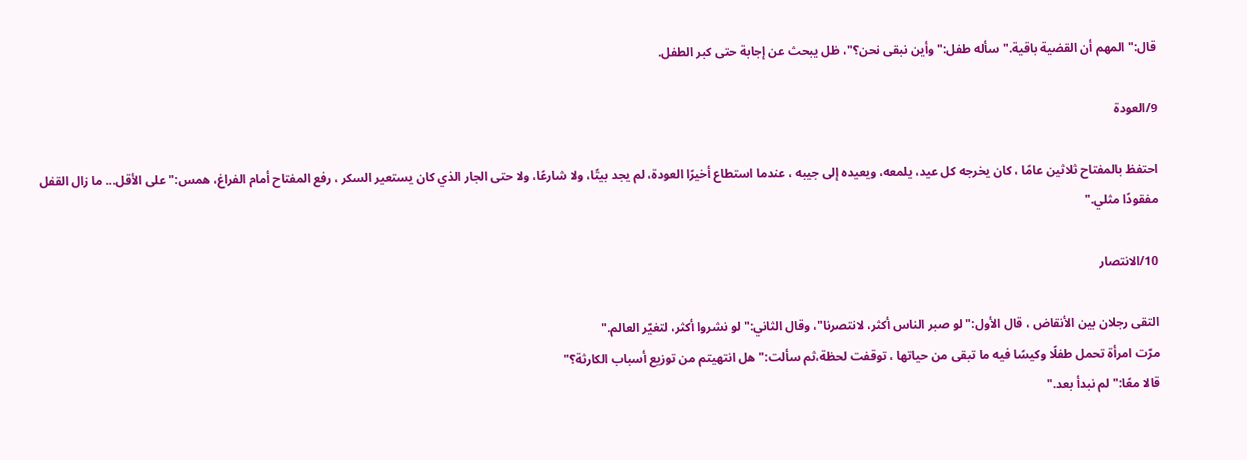قال:"المهم أن القضية باقية."سأله طفل:"وأين نبقى نحن؟"، ظل يبحث عن إجابة حتى كبر الطفل.

9/العودة

احتفظ بالمفتاح ثلاثين عامًا ، كان يخرجه كل عيد، يلمعه، ويعيده إلى جيبه ، عندما استطاع أخيرًا العودة، لم يجد بيتًا، ولا شارعًا، ولا حتى الجار الذي كان يستعير السكر ، رفع المفتاح أمام الفراغ، همس:"على الأقل... ما زال القفل مفقودًا مثلي."

10/الانتصار

التقى رجلان بين الأنقاض ، قال الأول:"لو صبر الناس أكثر، لانتصرنا"، وقال الثاني:"لو نشروا أكثر، لتغيّر العالم."
مرّت امرأة تحمل طفلًا وكيسًا فيه ما تبقى من حياتها ، توقفت لحظة،ثم سألت:"هل انتهيتم من توزيع أسباب الكارثة؟"
قالا معًا:"لم نبدأ بعد."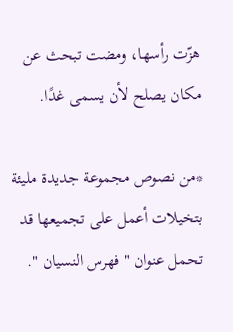هزّت رأسها، ومضت تبحث عن مكان يصلح لأن يسمى غدًا.

*من نصوص مجموعة جديدة مليئة بتخيلات أعمل على تجميعها قد تحمل عنوان " فهرس النسيان ".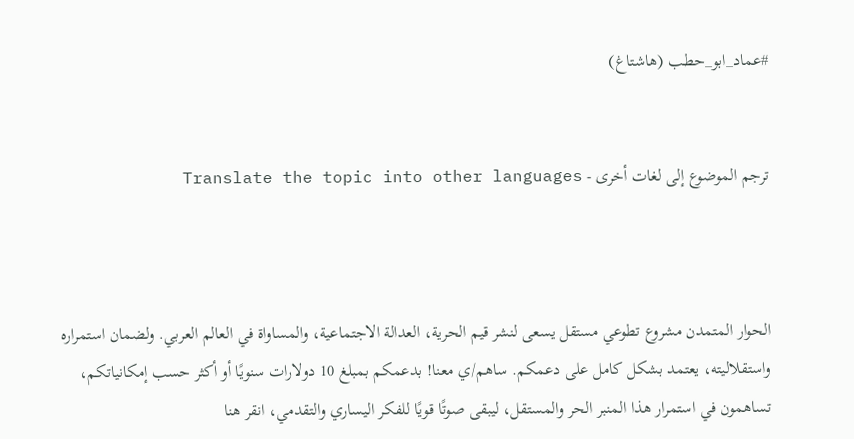#عماد_ابو_حطب (هاشتاغ)


ترجم الموضوع إلى لغات أخرى - Translate the topic into other languages



الحوار المتمدن مشروع تطوعي مستقل يسعى لنشر قيم الحرية، العدالة الاجتماعية، والمساواة في العالم العربي. ولضمان استمراره واستقلاليته، يعتمد بشكل كامل على دعمكم. ساهم/ي معنا! بدعمكم بمبلغ 10 دولارات سنويًا أو أكثر حسب إمكانياتكم، تساهمون في استمرار هذا المنبر الحر والمستقل، ليبقى صوتًا قويًا للفكر اليساري والتقدمي، انقر هنا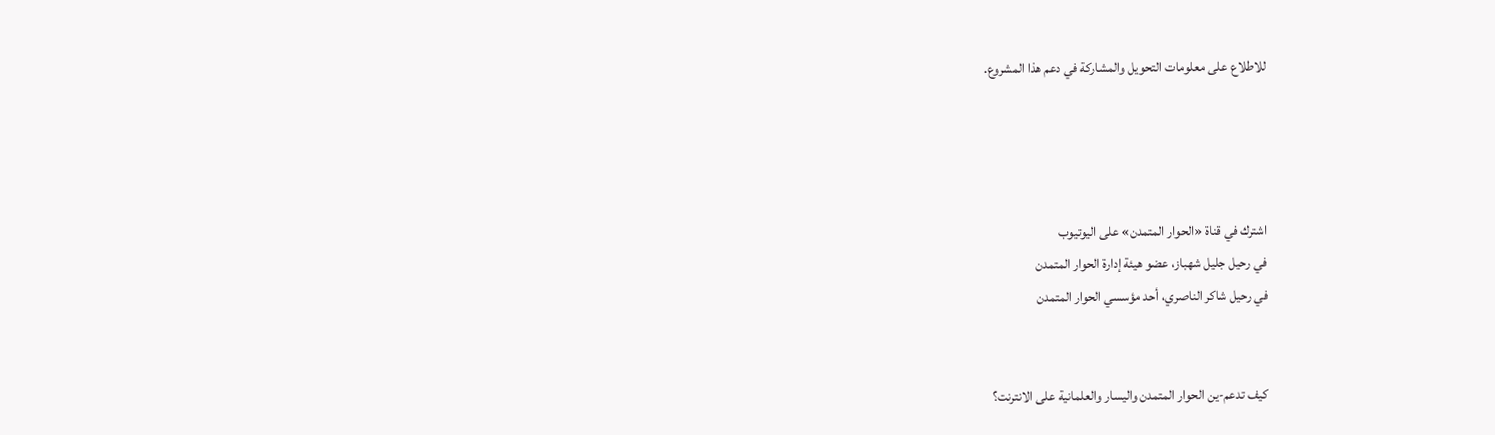للاطلاع على معلومات التحويل والمشاركة في دعم هذا المشروع.




اشترك في قناة «الحوار المتمدن» على اليوتيوب
في رحيل جليل شهباز، عضو هيئة إدارة الحوار المتمدن
في رحيل شاكر الناصري، أحد مؤسسي الحوار المتمدن


كيف تدعم-ين الحوار المتمدن واليسار والعلمانية على الانترنت؟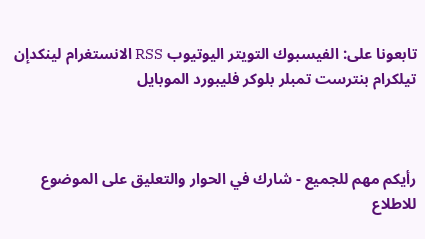تابعونا على: الفيسبوك التويتر اليوتيوب RSS الانستغرام لينكدإن تيلكرام بنترست تمبلر بلوكر فليبورد الموبايل



رأيكم مهم للجميع - شارك في الحوار والتعليق على الموضوع
للاطلاع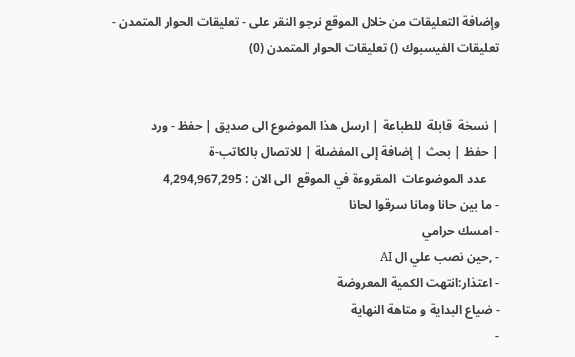وإضافة التعليقات من خلال الموقع نرجو النقر على - تعليقات الحوار المتمدن -
تعليقات الفيسبوك () تعليقات الحوار المتمدن (0)


| نسخة  قابلة  للطباعة | ارسل هذا الموضوع الى صديق | حفظ - ورد
| حفظ | بحث | إضافة إلى المفضلة | للاتصال بالكاتب-ة
    عدد الموضوعات  المقروءة في الموقع  الى الان : 4,294,967,295
- ما بين حانا ومانا سرقوا لحانا
- امسك حرامي
- ,حين نصب علي ال AI
- اعتذار:انتهت الكمية المعروضة
- ضياع البداية و متاهة النهاية
-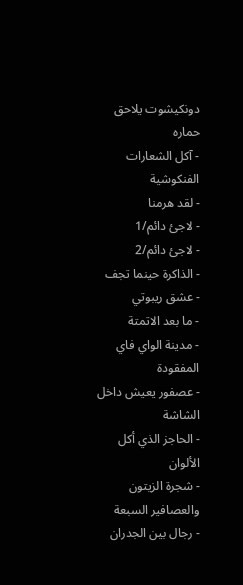دونكيشوت يلاحق حماره
- آكل الشعارات الفنكوشية
- لقد هرمنا
- لاجئ دائم/1
- لاجئ دائم/2
- الذاكرة حينما تجف
- عشق ريبوتي
- ما بعد الاتمتة
- مدينة الواي فاي المفقودة
- عصفور يعيش داخل الشاشة
- الحاجز الذي أكل الألوان
- شجرة الزيتون والعصافير السبعة
- رجال بين الجدران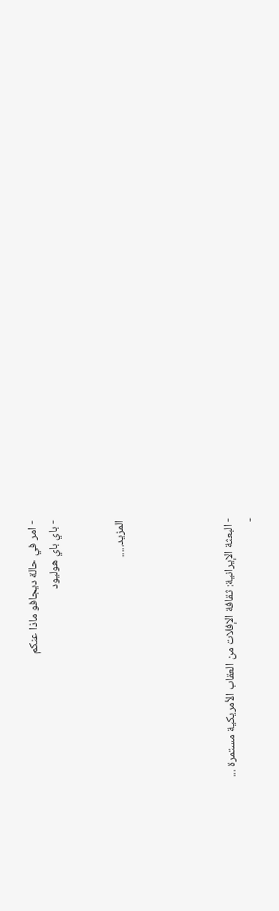- امر في حالة ديجافو ماذا عنكم
- باي باي هوليود


المزيد.....




- البعثة الإيرانية: ثقافة الإفلات من العقاب الأمريكية مستمرة ...
-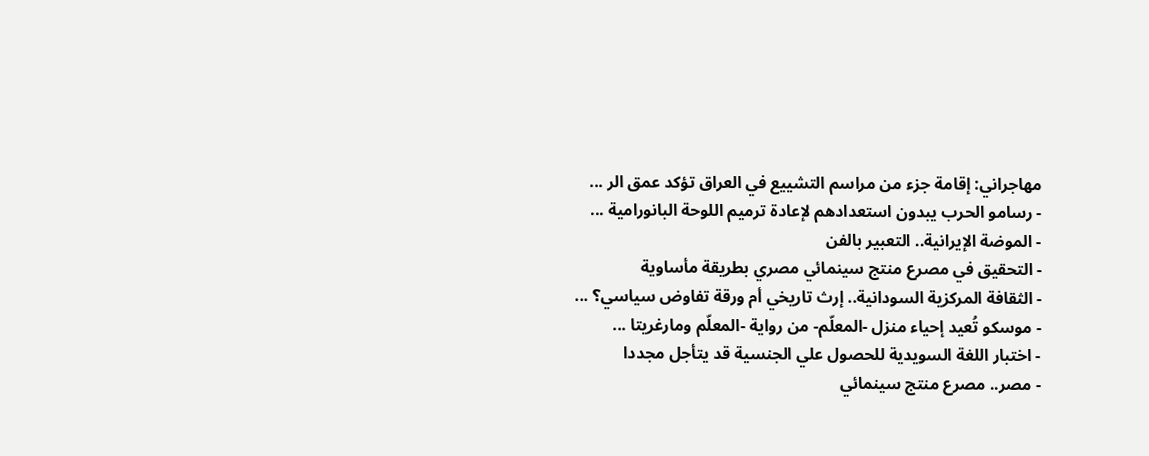مهاجراني: إقامة جزء من مراسم التشييع في العراق تؤكد عمق الر ...
- رسامو الحرب يبدون استعدادهم لإعادة ترميم اللوحة البانورامية ...
- الموضة الإيرانية.. التعبير بالفن
- التحقيق في مصرع منتج سينمائي مصري بطريقة مأساوية
- الثقافة المركزية السودانية.. إرث تاريخي أم ورقة تفاوض سياسي؟ ...
- موسكو تُعيد إحياء منزل -المعلّم- من رواية -المعلّم ومارغريتا ...
- اختبار اللغة السويدية للحصول علي الجنسية قد يتأجل مجددا
- مصر.. مصرع منتج سينمائي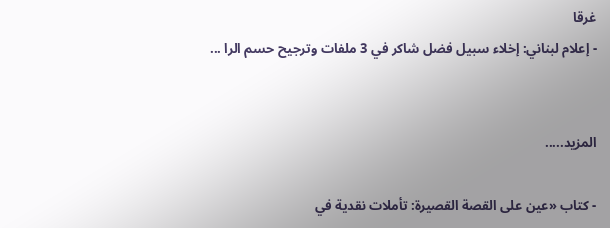غرقا
- إعلام لبناني: إخلاء سبيل فضل شاكر في 3 ملفات وترجيح حسم الرا ...


المزيد.....

- كتاب «عين على القصة القصيرة: تأملات نقدية في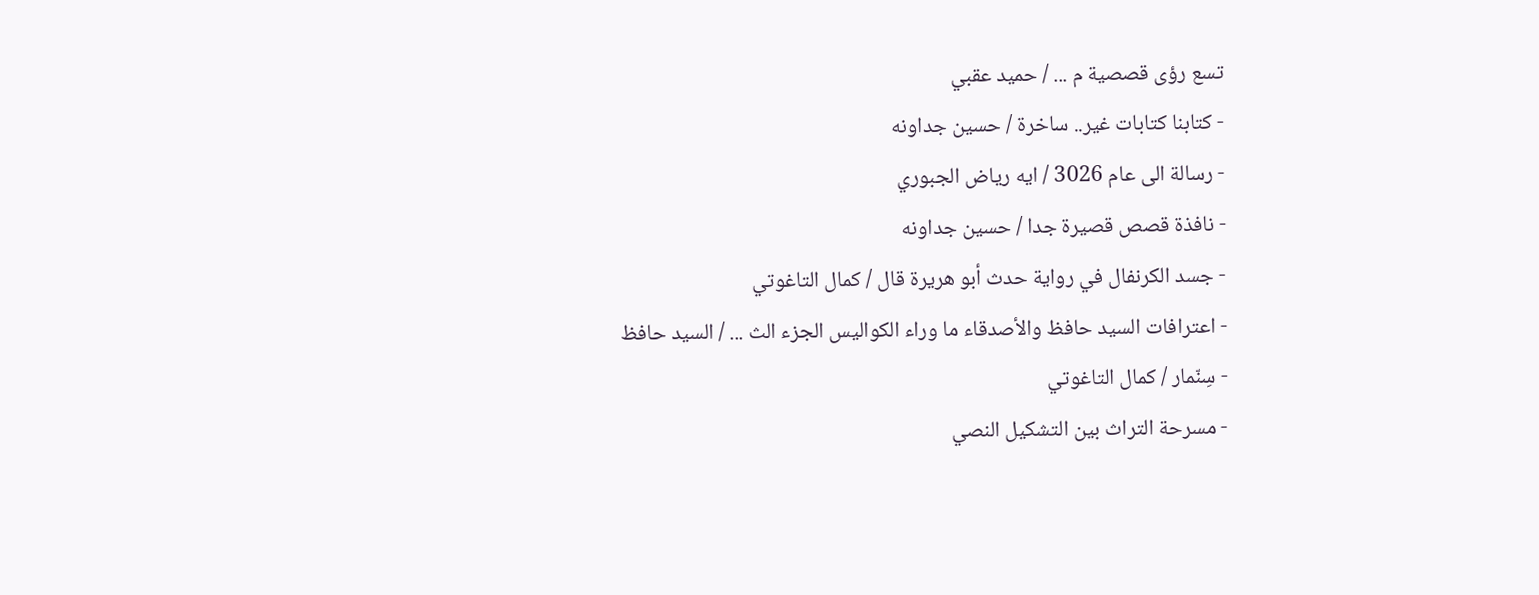تسع رؤى قصصية م ... / حميد عقبي
- كتابنا كتابات غير.. ساخرة / حسين جداونه
- رسالة الى عام 3026 / ايه رياض الجبوري
- نافذة قصص قصيرة جدا / حسين جداونه
- جسد الكرنفال في رواية حدث أبو هريرة قال / كمال التاغوتي
- اعترافات السيد حافظ والأصدقاء ما وراء الكواليس الجزء الث ... / السيد حافظ
- سِنّمار / كمال التاغوتي
- مسرحة التراث بين التشكيل النصي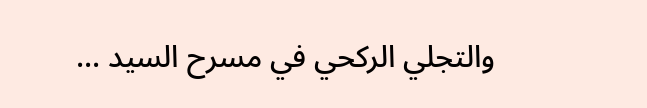والتجلي الركحي في مسرح السيد ...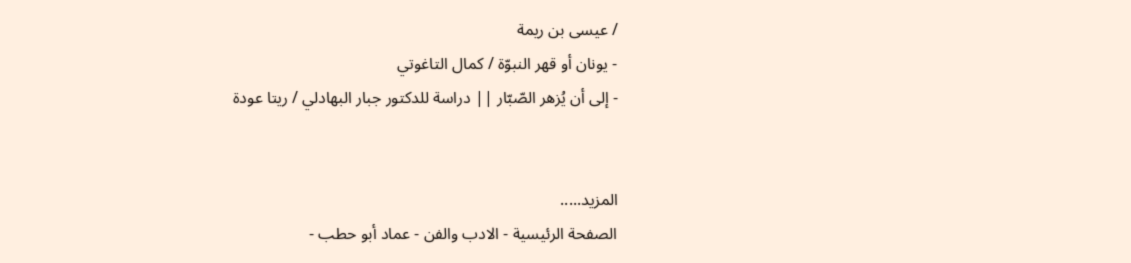/ عيسى بن ريمة
- يونان أو قهر النبوّة / كمال التاغوتي
- إلى أن يُزهر الصّبّار || دراسة للدكتور جبار البهادلي / ريتا عودة


المزيد.....
الصفحة الرئيسية - الادب والفن - عماد أبو حطب -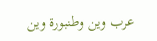عرب وين وطنبورة وين